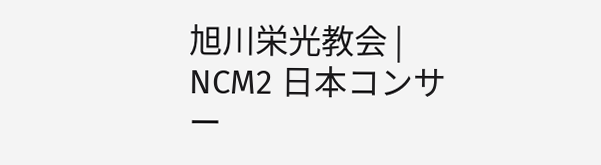旭川栄光教会 | NCM2 日本コンサー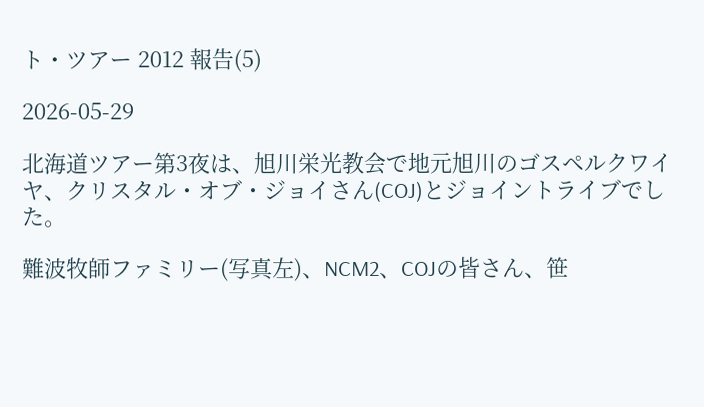ト・ツアー 2012 報告(5)

2026-05-29

北海道ツアー第3夜は、旭川栄光教会で地元旭川のゴスペルクワイヤ、クリスタル・オブ・ジョイさん(COJ)とジョイントライブでした。

難波牧師ファミリー(写真左)、NCM2、COJの皆さん、笹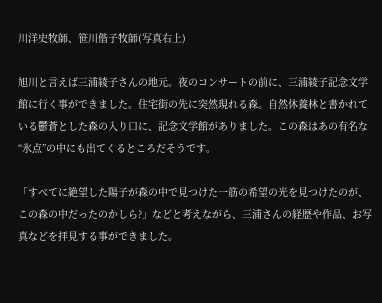川洋史牧師、笹川偕子牧師(写真右上)

旭川と言えば三浦綾子さんの地元。夜のコンサートの前に、三浦綾子記念文学館に行く事ができました。住宅街の先に突然現れる森。自然休養林と書かれている鬱蒼とした森の入り口に、記念文学館がありました。この森はあの有名な“氷点”の中にも出てくるところだそうです。

「すべてに絶望した陽子が森の中で見つけた一筋の希望の光を見つけたのが、この森の中だったのかしら?」などと考えながら、三浦さんの経歴や作品、お写真などを拝見する事ができました。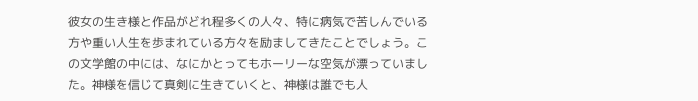彼女の生き様と作品がどれ程多くの人々、特に病気で苦しんでいる方や重い人生を歩まれている方々を励ましてきたことでしょう。この文学館の中には、なにかとってもホーリーな空気が漂っていました。神様を信じて真剣に生きていくと、神様は誰でも人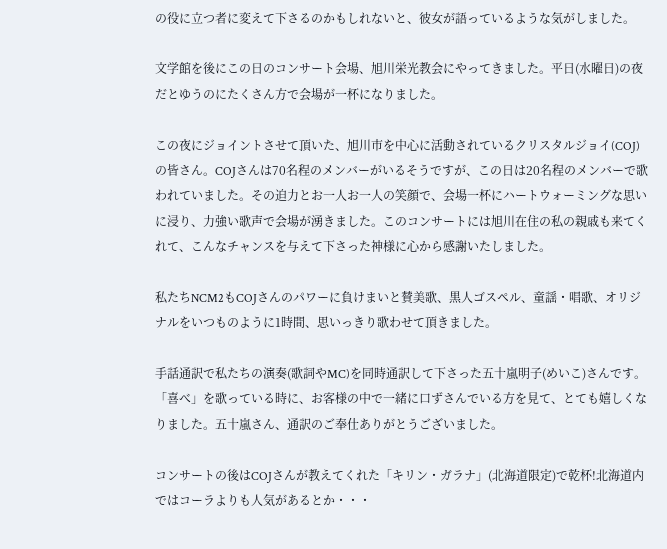の役に立つ者に変えて下さるのかもしれないと、彼女が語っているような気がしました。

文学館を後にこの日のコンサート会場、旭川栄光教会にやってきました。平日(水曜日)の夜だとゆうのにたくさん方で会場が一杯になりました。

この夜にジョイントさせて頂いた、旭川市を中心に活動されているクリスタルジョイ(COJ)の皆さん。COJさんは70名程のメンバーがいるそうですが、この日は20名程のメンバーで歌われていました。その迫力とお一人お一人の笑顔で、会場一杯にハートウォーミングな思いに浸り、力強い歌声で会場が湧きました。このコンサートには旭川在住の私の親戚も来てくれて、こんなチャンスを与えて下さった神様に心から感謝いたしました。

私たちNCM2もCOJさんのパワーに負けまいと賛美歌、黒人ゴスペル、童謡・唱歌、オリジナルをいつものように1時間、思いっきり歌わせて頂きました。

手話通訳で私たちの演奏(歌詞やMC)を同時通訳して下さった五十嵐明子(めいこ)さんです。「喜べ」を歌っている時に、お客様の中で一緒に口ずさんでいる方を見て、とても嬉しくなりました。五十嵐さん、通訳のご奉仕ありがとうございました。

コンサートの後はCOJさんが教えてくれた「キリン・ガラナ」(北海道限定)で乾杯!北海道内ではコーラよりも人気があるとか・・・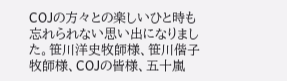COJの方々との楽しいひと時も忘れられない思い出になりました。笹川洋史牧師様、笹川偕子牧師様、COJの皆様、五十嵐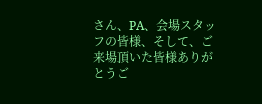さん、PA、会場スタッフの皆様、そして、ご来場頂いた皆様ありがとうご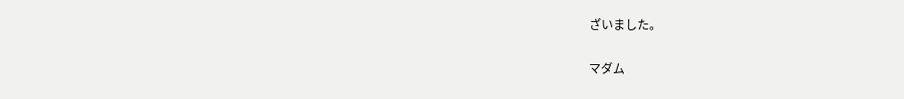ざいました。

マダム